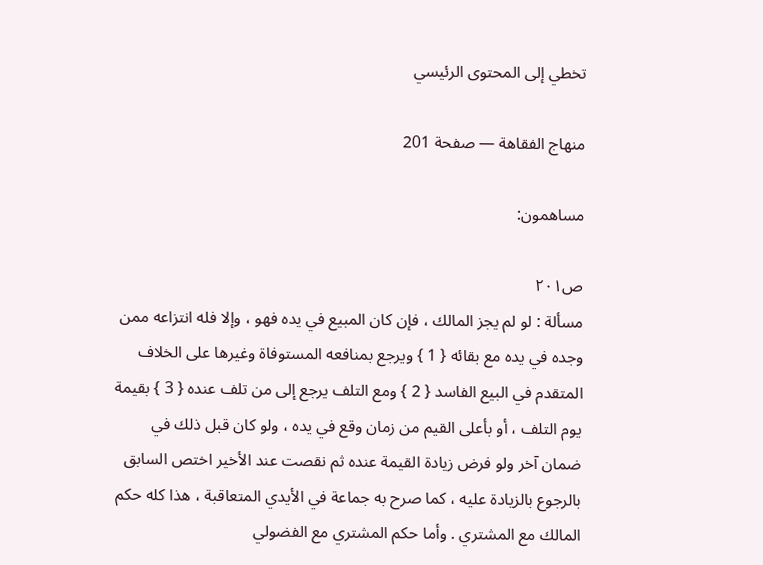تخطي إلى المحتوى الرئيسي

منهاج الفقاهة — صفحة 201

مساهمون:

ص٢٠١
مسألة : لو لم يجز المالك ، فإن كان المبيع في يده فهو ، وإلا فله انتزاعه ممن وجده في يده مع بقائه { 1 } ويرجع بمنافعه المستوفاة وغيرها على الخلاف المتقدم في البيع الفاسد { 2 } ومع التلف يرجع إلى من تلف عنده { 3 } بقيمة يوم التلف ، أو بأعلى القيم من زمان وقع في يده ، ولو كان قبل ذلك في ضمان آخر ولو فرض زيادة القيمة عنده ثم نقصت عند الأخير اختص السابق بالرجوع بالزيادة عليه ، كما صرح به جماعة في الأيدي المتعاقبة ، هذا كله حكم المالك مع المشتري . وأما حكم المشتري مع الفضولي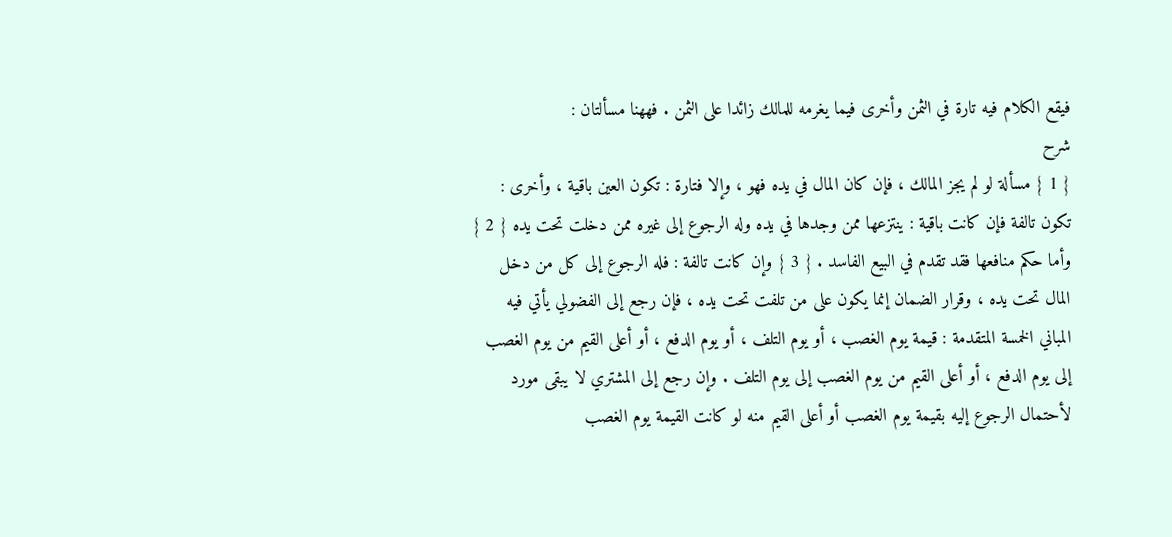فيقع الكلام فيه تارة في الثمن وأخرى فيما يغرمه للمالك زائدا على الثمن . فههنا مسألتان :
شرح
{ 1 } مسألة لو لم يجز المالك ، فإن كان المال في يده فهو ، وإلا فتارة : تكون العين باقية ، وأخرى : تكون تالفة فإن كانت باقية : ينتزعها ممن وجدها في يده وله الرجوع إلى غيره ممن دخلت تحت يده { 2 } وأما حكم منافعها فقد تقدم في البيع الفاسد . { 3 } وإن كانت تالفة : فله الرجوع إلى كل من دخل المال تحت يده ، وقرار الضمان إنما يكون على من تلفت تحت يده ، فإن رجع إلى الفضولي يأتي فيه المباني الخمسة المتقدمة : قيمة يوم الغصب ، أو يوم التلف ، أو يوم الدفع ، أو أعلى القيم من يوم الغصب إلى يوم الدفع ، أو أعلى القيم من يوم الغصب إلى يوم التلف . وإن رجع إلى المشتري لا يبقى مورد لأحتمال الرجوع إليه بقيمة يوم الغصب أو أعلى القيم منه لو كانت القيمة يوم الغصب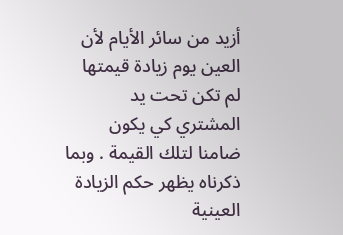أزيد من سائر الأيام لأن العين يوم زيادة قيمتها لم تكن تحت يد المشتري كي يكون ضامنا لتلك القيمة . وبما ذكرناه يظهر حكم الزيادة العينية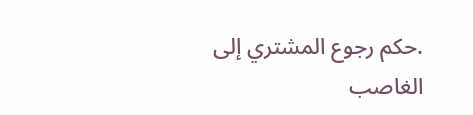.حكم رجوع المشتري إلى الغاصب